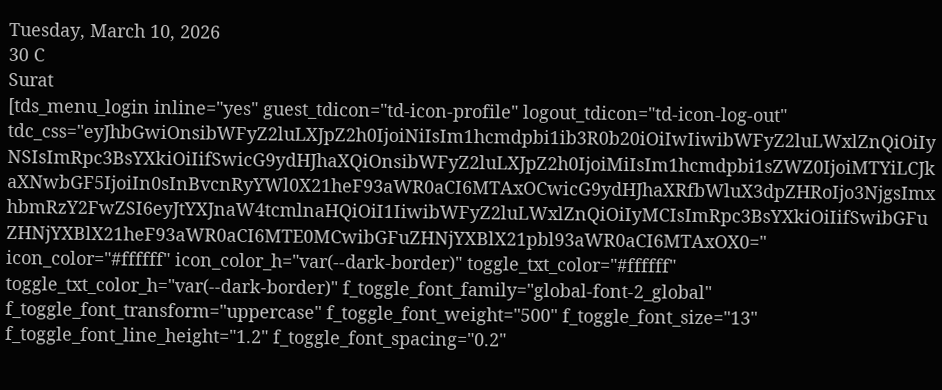Tuesday, March 10, 2026
30 C
Surat
[tds_menu_login inline="yes" guest_tdicon="td-icon-profile" logout_tdicon="td-icon-log-out" tdc_css="eyJhbGwiOnsibWFyZ2luLXJpZ2h0IjoiNiIsIm1hcmdpbi1ib3R0b20iOiIwIiwibWFyZ2luLWxlZnQiOiIyNSIsImRpc3BsYXkiOiIifSwicG9ydHJhaXQiOnsibWFyZ2luLXJpZ2h0IjoiMiIsIm1hcmdpbi1sZWZ0IjoiMTYiLCJkaXNwbGF5IjoiIn0sInBvcnRyYWl0X21heF93aWR0aCI6MTAxOCwicG9ydHJhaXRfbWluX3dpZHRoIjo3NjgsImxhbmRzY2FwZSI6eyJtYXJnaW4tcmlnaHQiOiI1IiwibWFyZ2luLWxlZnQiOiIyMCIsImRpc3BsYXkiOiIifSwibGFuZHNjYXBlX21heF93aWR0aCI6MTE0MCwibGFuZHNjYXBlX21pbl93aWR0aCI6MTAxOX0=" icon_color="#ffffff" icon_color_h="var(--dark-border)" toggle_txt_color="#ffffff" toggle_txt_color_h="var(--dark-border)" f_toggle_font_family="global-font-2_global" f_toggle_font_transform="uppercase" f_toggle_font_weight="500" f_toggle_font_size="13" f_toggle_font_line_height="1.2" f_toggle_font_spacing="0.2"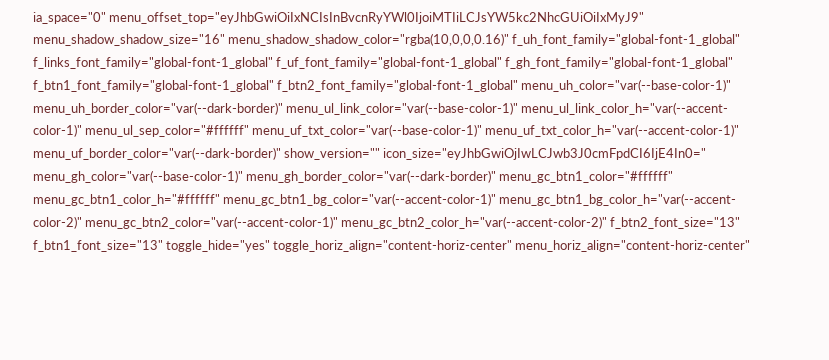ia_space="0" menu_offset_top="eyJhbGwiOiIxNCIsInBvcnRyYWl0IjoiMTIiLCJsYW5kc2NhcGUiOiIxMyJ9" menu_shadow_shadow_size="16" menu_shadow_shadow_color="rgba(10,0,0,0.16)" f_uh_font_family="global-font-1_global" f_links_font_family="global-font-1_global" f_uf_font_family="global-font-1_global" f_gh_font_family="global-font-1_global" f_btn1_font_family="global-font-1_global" f_btn2_font_family="global-font-1_global" menu_uh_color="var(--base-color-1)" menu_uh_border_color="var(--dark-border)" menu_ul_link_color="var(--base-color-1)" menu_ul_link_color_h="var(--accent-color-1)" menu_ul_sep_color="#ffffff" menu_uf_txt_color="var(--base-color-1)" menu_uf_txt_color_h="var(--accent-color-1)" menu_uf_border_color="var(--dark-border)" show_version="" icon_size="eyJhbGwiOjIwLCJwb3J0cmFpdCI6IjE4In0=" menu_gh_color="var(--base-color-1)" menu_gh_border_color="var(--dark-border)" menu_gc_btn1_color="#ffffff" menu_gc_btn1_color_h="#ffffff" menu_gc_btn1_bg_color="var(--accent-color-1)" menu_gc_btn1_bg_color_h="var(--accent-color-2)" menu_gc_btn2_color="var(--accent-color-1)" menu_gc_btn2_color_h="var(--accent-color-2)" f_btn2_font_size="13" f_btn1_font_size="13" toggle_hide="yes" toggle_horiz_align="content-horiz-center" menu_horiz_align="content-horiz-center"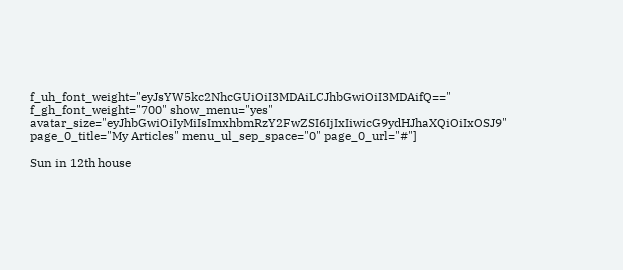f_uh_font_weight="eyJsYW5kc2NhcGUiOiI3MDAiLCJhbGwiOiI3MDAifQ==" f_gh_font_weight="700" show_menu="yes" avatar_size="eyJhbGwiOiIyMiIsImxhbmRzY2FwZSI6IjIxIiwicG9ydHJhaXQiOiIxOSJ9" page_0_title="My Articles" menu_ul_sep_space="0" page_0_url="#"]

Sun in 12th house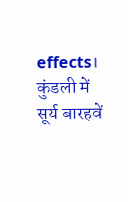effects। कुंडली में सूर्य बारहवें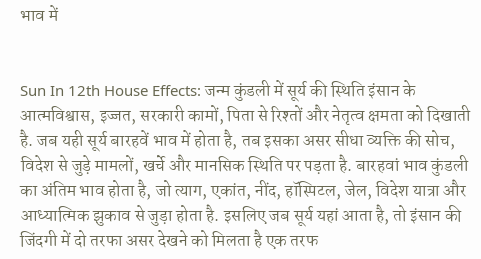भाव में


Sun In 12th House Effects: जन्म कुंडली में सूर्य की स्थिति इंसान के आत्मविश्वास, इज्जत, सरकारी कामों, पिता से रिश्तों और नेतृत्व क्षमता को दिखाती है. जब यही सूर्य बारहवें भाव में होता है, तब इसका असर सीधा व्यक्ति की सोच, विदेश से जुड़े मामलों, खर्चे और मानसिक स्थिति पर पड़ता है. बारहवां भाव कुंडली का अंतिम भाव होता है, जो त्याग, एकांत, नींद, हॉस्पिटल, जेल, विदेश यात्रा और आध्यात्मिक झुकाव से जुड़ा होता है. इसलिए जब सूर्य यहां आता है, तो इंसान की जिंदगी में दो तरफा असर देखने को मिलता है एक तरफ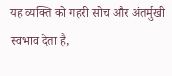यह व्यक्ति को गहरी सोच और अंतर्मुखी स्वभाव देता है,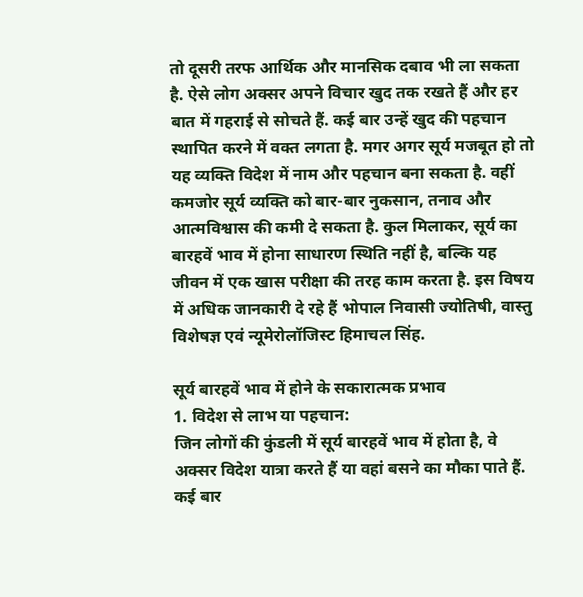तो दूसरी तरफ आर्थिक और मानसिक दबाव भी ला सकता है. ऐसे लोग अक्सर अपने विचार खुद तक रखते हैं और हर बात में गहराई से सोचते हैं. कई बार उन्हें खुद की पहचान स्थापित करने में वक्त लगता है. मगर अगर सूर्य मजबूत हो तो यह व्यक्ति विदेश में नाम और पहचान बना सकता है. वहीं कमजोर सूर्य व्यक्ति को बार-बार नुकसान, तनाव और आत्मविश्वास की कमी दे सकता है. कुल मिलाकर, सूर्य का बारहवें भाव में होना साधारण स्थिति नहीं है, बल्कि यह जीवन में एक खास परीक्षा की तरह काम करता है. इस विषय में अधिक जानकारी दे रहे हैं भोपाल निवासी ज्योतिषी, वास्तु विशेषज्ञ एवं न्यूमेरोलॉजिस्ट हिमाचल सिंह.

सूर्य बारहवें भाव में होने के सकारात्मक प्रभाव
1. विदेश से लाभ या पहचान:
जिन लोगों की कुंडली में सूर्य बारहवें भाव में होता है, वे अक्सर विदेश यात्रा करते हैं या वहां बसने का मौका पाते हैं. कई बार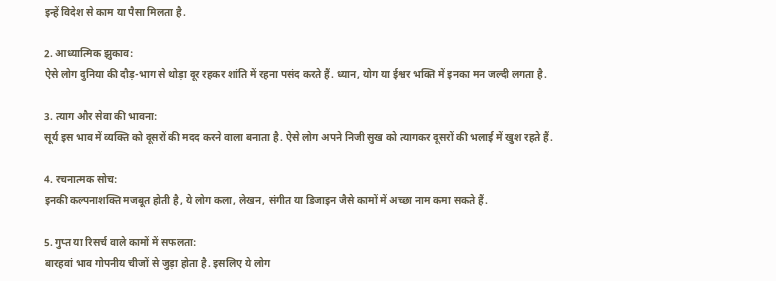इन्हें विदेश से काम या पैसा मिलता है.

2. आध्यात्मिक झुकाव:
ऐसे लोग दुनिया की दौड़-भाग से थोड़ा दूर रहकर शांति में रहना पसंद करते हैं. ध्यान, योग या ईश्वर भक्ति में इनका मन जल्दी लगता है.

3. त्याग और सेवा की भावना:
सूर्य इस भाव में व्यक्ति को दूसरों की मदद करने वाला बनाता है. ऐसे लोग अपने निजी सुख को त्यागकर दूसरों की भलाई में खुश रहते हैं.

4. रचनात्मक सोच:
इनकी कल्पनाशक्ति मजबूत होती है, ये लोग कला, लेखन, संगीत या डिजाइन जैसे कामों में अच्छा नाम कमा सकते हैं.

5. गुप्त या रिसर्च वाले कामों में सफलता:
बारहवां भाव गोपनीय चीजों से जुड़ा होता है. इसलिए ये लोग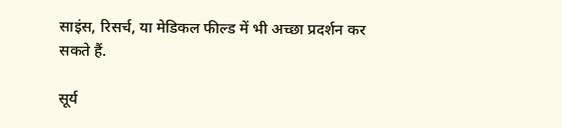साइंस, रिसर्च, या मेडिकल फील्ड में भी अच्छा प्रदर्शन कर सकते हैं.

सूर्य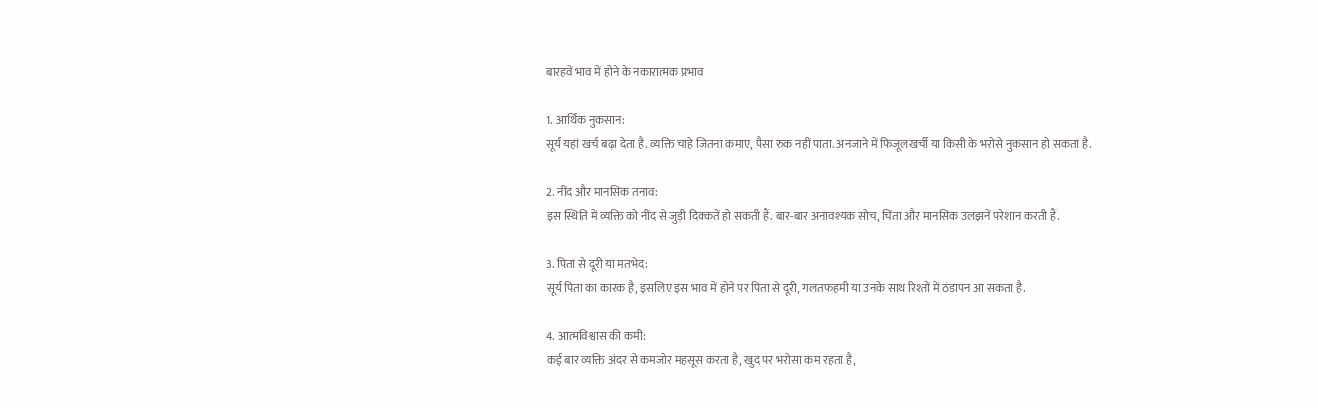बारहवें भाव में होने के नकारात्मक प्रभाव

1. आर्थिक नुकसान:
सूर्य यहां खर्च बढ़ा देता है. व्यक्ति चाहे जितना कमाए, पैसा रुक नहीं पाता. अनजाने में फिजूलखर्ची या किसी के भरोसे नुकसान हो सकता है.

2. नींद और मानसिक तनाव:
इस स्थिति में व्यक्ति को नींद से जुड़ी दिक्कतें हो सकती हैं. बार-बार अनावश्यक सोच, चिंता और मानसिक उलझनें परेशान करती हैं.

3. पिता से दूरी या मतभेद:
सूर्य पिता का कारक है, इसलिए इस भाव में होने पर पिता से दूरी, गलतफहमी या उनके साथ रिश्तों में ठंडापन आ सकता है.

4. आत्मविश्वास की कमी:
कई बार व्यक्ति अंदर से कमजोर महसूस करता है, खुद पर भरोसा कम रहता है,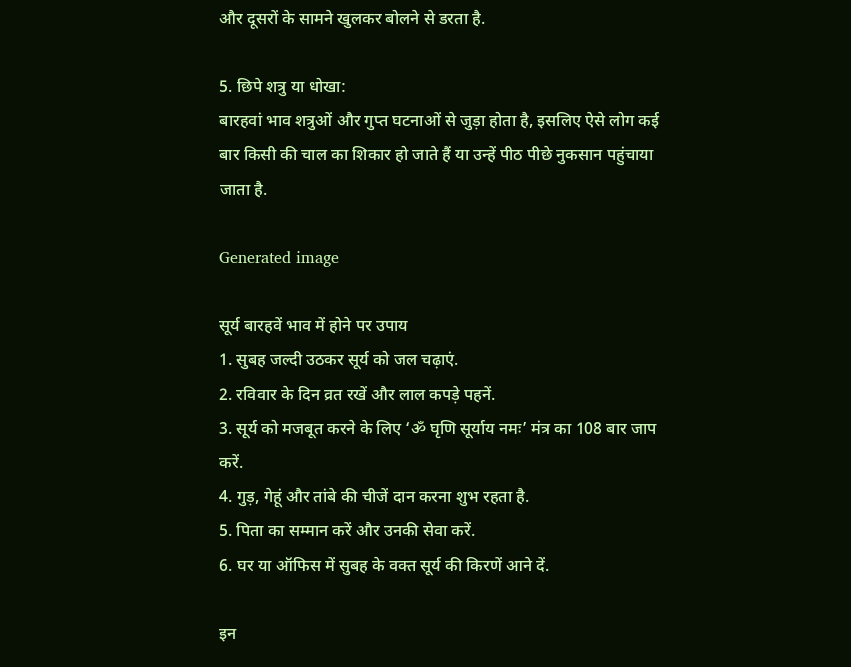और दूसरों के सामने खुलकर बोलने से डरता है.

5. छिपे शत्रु या धोखा:
बारहवां भाव शत्रुओं और गुप्त घटनाओं से जुड़ा होता है, इसलिए ऐसे लोग कई बार किसी की चाल का शिकार हो जाते हैं या उन्हें पीठ पीछे नुकसान पहुंचाया जाता है.

Generated image

सूर्य बारहवें भाव में होने पर उपाय
1. सुबह जल्दी उठकर सूर्य को जल चढ़ाएं.
2. रविवार के दिन व्रत रखें और लाल कपड़े पहनें.
3. सूर्य को मजबूत करने के लिए ‘ॐ घृणि सूर्याय नमः’ मंत्र का 108 बार जाप करें.
4. गुड़, गेहूं और तांबे की चीजें दान करना शुभ रहता है.
5. पिता का सम्मान करें और उनकी सेवा करें.
6. घर या ऑफिस में सुबह के वक्त सूर्य की किरणें आने दें.

इन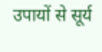उपायों से सूर्य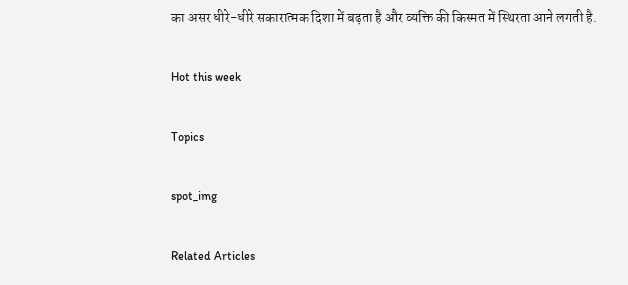का असर धीरे-धीरे सकारात्मक दिशा में बढ़ता है और व्यक्ति की किस्मत में स्थिरता आने लगती है.

Hot this week

Topics

spot_img

Related Articles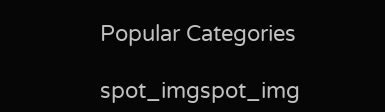Popular Categories

spot_imgspot_img